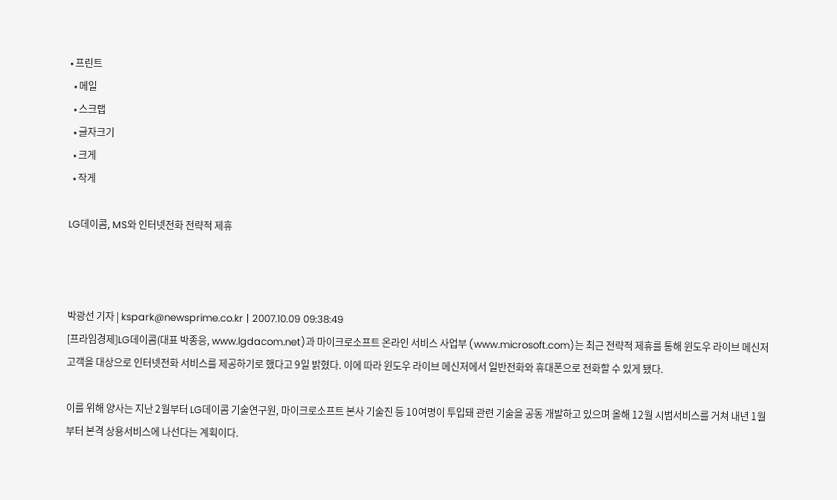• 프린트
  • 메일
  • 스크랩
  • 글자크기
  • 크게
  • 작게

LG데이콤, MS와 인터넷전화 전략적 제휴



박광선 기자 | kspark@newsprime.co.kr | 2007.10.09 09:38:49
[프라임경제]LG데이콤(대표 박종응, www.lgdacom.net)과 마이크로소프트 온라인 서비스 사업부 (www.microsoft.com)는 최근 전략적 제휴를 통해 윈도우 라이브 메신저 고객을 대상으로 인터넷전화 서비스를 제공하기로 했다고 9일 밝혔다. 이에 따라 윈도우 라이브 메신저에서 일반전화와 휴대폰으로 전화할 수 있게 됐다.

이를 위해 양사는 지난 2월부터 LG데이콤 기술연구원, 마이크로소프트 본사 기술진 등 10여명이 투입돼 관련 기술을 공동 개발하고 있으며 올해 12월 시범서비스를 거쳐 내년 1월부터 본격 상용서비스에 나선다는 계획이다.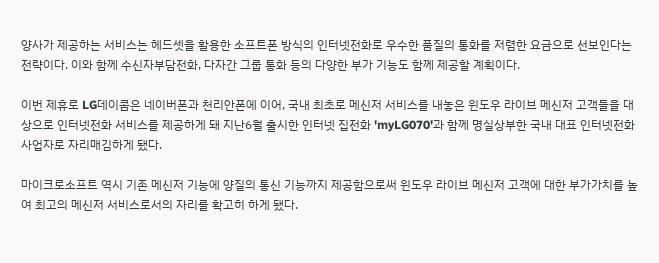양사가 제공하는 서비스는 헤드셋을 활용한 소프트폰 방식의 인터넷전화로 우수한 품질의 통화를 저렴한 요금으로 선보인다는 전략이다. 이와 함께 수신자부담전화, 다자간 그룹 통화 등의 다양한 부가 기능도 함께 제공할 계획이다.

이번 제휴로 LG데이콤은 네이버폰과 천리안폰에 이어, 국내 최초로 메신저 서비스를 내놓은 윈도우 라이브 메신저 고객들을 대상으로 인터넷전화 서비스를 제공하게 돼 지난6월 출시한 인터넷 집전화 'myLG070'과 함께 명실상부한 국내 대표 인터넷전화 사업자로 자리매김하게 됐다.

마이크로소프트 역시 기존 메신저 기능에 양질의 통신 기능까지 제공함으로써 윈도우 라이브 메신저 고객에 대한 부가가치를 높여 최고의 메신저 서비스로서의 자리를 확고히 하게 됐다.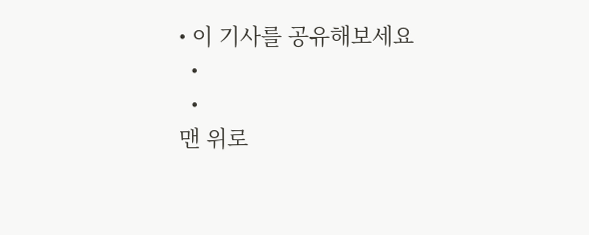• 이 기사를 공유해보세요
  •
  •
맨 위로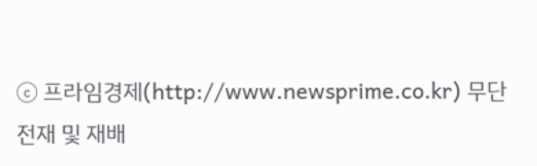ⓒ 프라임경제(http://www.newsprime.co.kr) 무단전재 및 재배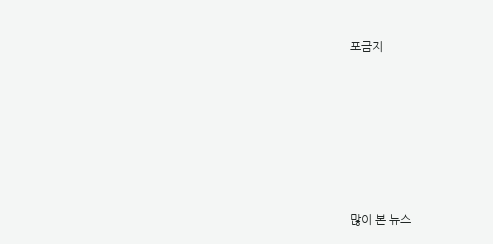포금지






많이 본 뉴스